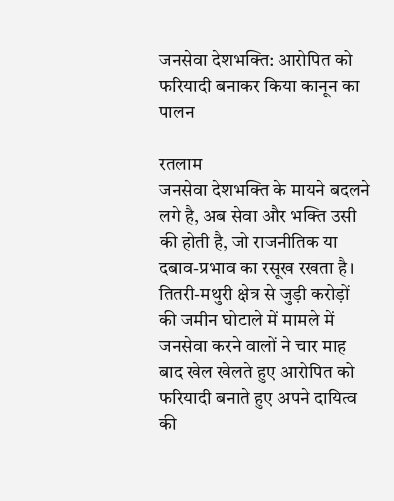जनसेवा देशभक्ति: आरोपित को फरियादी बनाकर किया कानून का पालन

रतलाम
जनसेवा देशभक्ति के मायने बदलने लगे है, अब सेवा और भक्ति उसी की होती है, जो राजनीतिक या दबाव-प्रभाव का रसूख रखता है। तितरी-मथुरी क्षेत्र से जुड़ी करोड़ों की जमीन घोटाले में मामले में जनसेवा करने वालों ने चार माह बाद खेल खेलते हुए आरोपित को फरियादी बनाते हुए अपने दायित्व की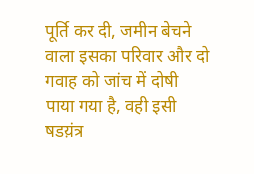पूर्ति कर दी, जमीन बेचने वाला इसका परिवार और दो गवाह को जांच में दोषी पाया गया है, वही इसी षडय़ंत्र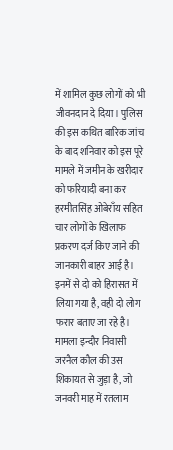में शामिल कुछ लोगों को भी जीवनदान दे दिया। पुलिस की इस कथित बारिक जांच के बाद शनिवार को इस पूरे मामले में जमीन के खरीदार को फरियादी बना कर हरमीतसिंह ओबेराँय सहित चार लोगों के खिलाफ प्रकरण दर्ज किए जाने की जानकारी बाहर आई है। इनमें से दो को हिरासत में लिया गया है, वही दो लोग फरार बताए जा रहे है।
मामला इन्दौर निवासी जरनैल कौल की उस शिकायत से जुड़ा है, जो जनवरी माह में रतलाम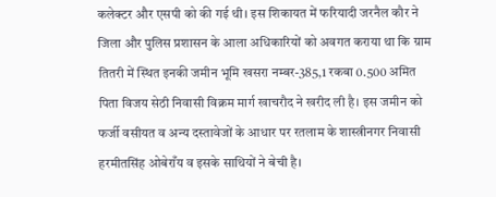कलेक्टर और एसपी को की गई थी। इस शिकायत में फरियादी जरनैल कौर ने जिला और पुलिस प्रशासन के आला अधिकारियों को अवगत कराया था कि ग्राम तितरी में स्थित इनकी जमीन भूमि खसरा नम्बर-385,1 रकबा 0.500 अमित पिता विजय सेठी निवासी विक्रम मार्ग खाचरौद ने खरीद ली है। इस जमीन को फर्जी वसीयत व अन्य दस्तावेजों के आधार पर रतलाम के शास्त्रीनगर निवासी हरमीतसिंह ओबेराँय व इसके साथियों ने बेची है।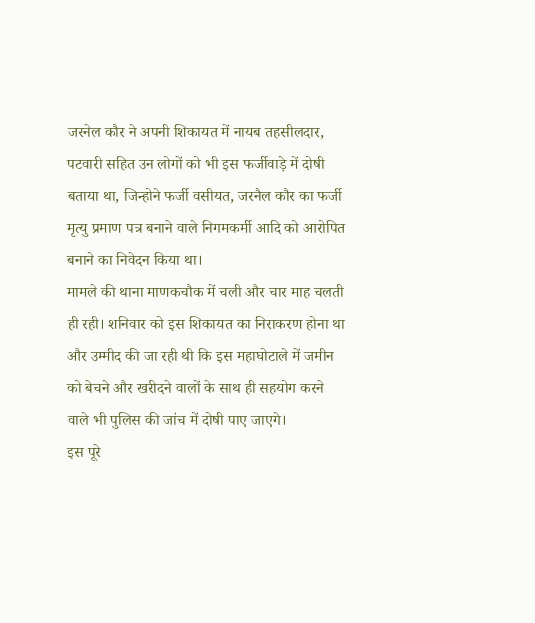जरनेल कौर ने अपनी शिकायत में नायब तहसीलदार, पटवारी सहित उन लोगों को भी इस फर्जीवाड़े में दोषी बताया था, जिन्होने फर्जी वसीयत, जरनैल कौर का फर्जी मृत्यु प्रमाण पत्र बनाने वाले निगमकर्मी आदि को आरोपित बनाने का निवेदन किया था।
मामले की थाना माणकचौक में चली और चार माह चलती ही रही। शनिवार को इस शिकायत का निराकरण होना था और उम्मीद की जा रही थी कि इस महाघोटाले में जमीन को बेचने और खरीदने वालों के साथ ही सहयोग करने वाले भी पुलिस की जांच में दोषी पाए जाएगे।
इस पूरे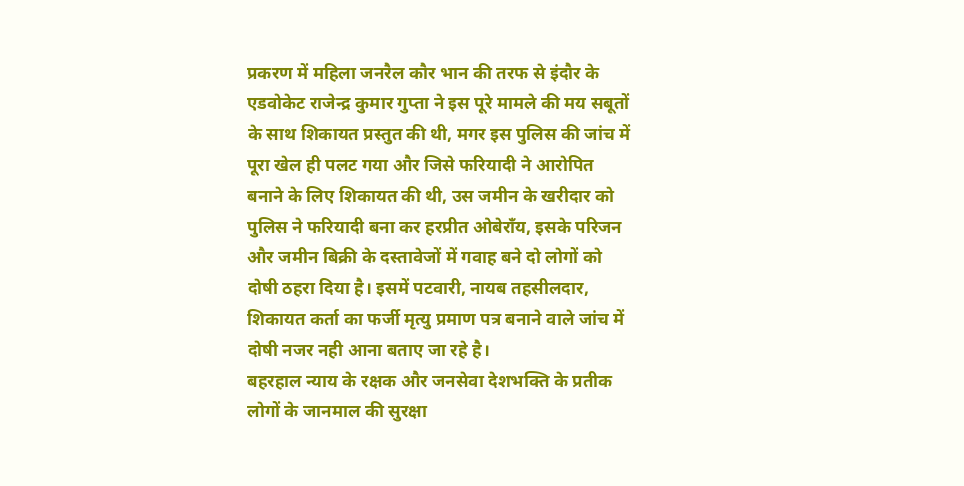प्रकरण में महिला जनरैल कौर भान की तरफ से इंदौर के एडवोकेट राजेन्द्र कुमार गुप्ता ने इस पूरे मामले की मय सबूतों के साथ शिकायत प्रस्तुत की थी, मगर इस पुलिस की जांच में पूरा खेल ही पलट गया और जिसे फरियादी ने आरोपित बनाने के लिए शिकायत की थी, उस जमीन के खरीदार को पुलिस ने फरियादी बना कर हरप्रीत ओबेराँय, इसके परिजन और जमीन बिक्री के दस्तावेजों में गवाह बने दो लोगों को दोषी ठहरा दिया है। इसमें पटवारी, नायब तहसीलदार, शिकायत कर्ता का फर्जी मृत्यु प्रमाण पत्र बनाने वाले जांच में दोषी नजर नही आना बताए जा रहे है।
बहरहाल न्याय के रक्षक और जनसेवा देशभक्ति के प्रतीक लोगों के जानमाल की सुरक्षा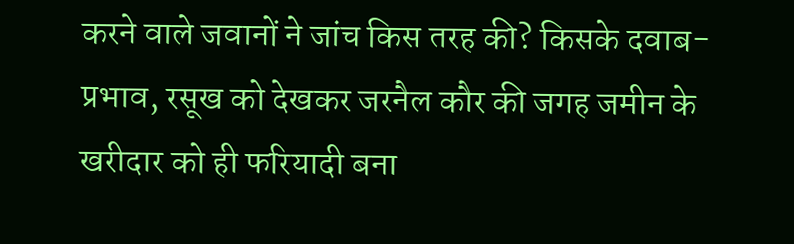करने वाले जवानों ने जांच किस तरह की? किसके दवाब-प्रभाव, रसूख को देखकर जरनैल कौर की जगह जमीन के खरीदार को ही फरियादी बना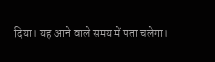दिया। यह आने वाले समय में पता चलेगा।